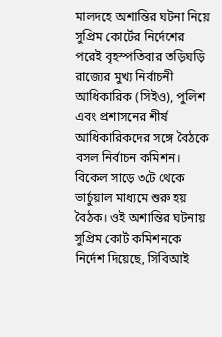মালদহে অশান্তির ঘটনা নিয়ে সুপ্রিম কোর্টের নির্দেশের পরেই বৃহস্পতিবার তড়িঘড়ি রাজ্যের মুখ্য নির্বাচনী আধিকারিক (সিইও), পুলিশ এবং প্রশাসনের শীর্ষ আধিকারিকদের সঙ্গে বৈঠকে বসল নির্বাচন কমিশন। বিকেল সাড়ে ৩টে থেকে ভার্চুয়াল মাধ্যমে শুরু হয় বৈঠক। ওই অশান্তির ঘটনায় সুপ্রিম কোর্ট কমিশনকে নির্দেশ দিয়েছে, সিবিআই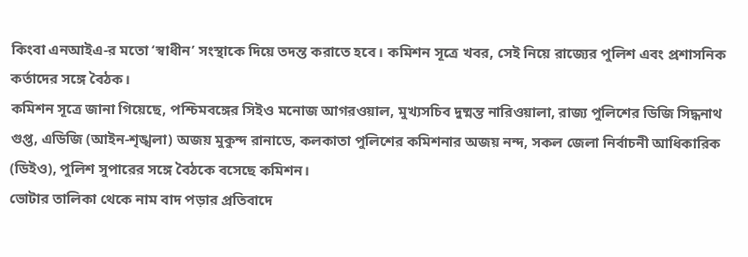কিংবা এনআইএ-র মতো ‘স্বাধীন’ সংস্থাকে দিয়ে তদন্ত করাতে হবে। কমিশন সূত্রে খবর, সেই নিয়ে রাজ্যের পুলিশ এবং প্রশাসনিক কর্তাদের সঙ্গে বৈঠক।
কমিশন সূত্রে জানা গিয়েছে, পশ্চিমবঙ্গের সিইও মনোজ আগরওয়াল, মুখ্যসচিব দুষ্মন্ত নারিওয়ালা, রাজ্য পুলিশের ডিজি সিদ্ধনাথ গুপ্ত, এডিজি (আইন-শৃঙ্খলা) অজয় মুকুন্দ রানাডে, কলকাতা পুলিশের কমিশনার অজয় নন্দ, সকল জেলা নির্বাচনী আধিকারিক (ডিইও), পুলিশ সুপারের সঙ্গে বৈঠকে বসেছে কমিশন।
ভোটার তালিকা থেকে নাম বাদ পড়ার প্রতিবাদে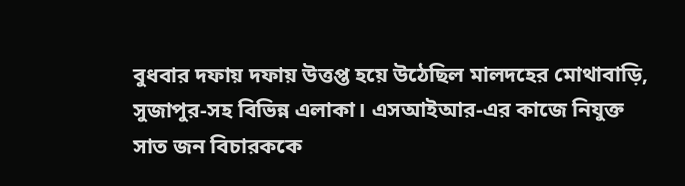বুধবার দফায় দফায় উত্তপ্ত হয়ে উঠেছিল মালদহের মোথাবাড়ি, সুজাপুর-সহ বিভিন্ন এলাকা। এসআইআর-এর কাজে নিযুক্ত সাত জন বিচারককে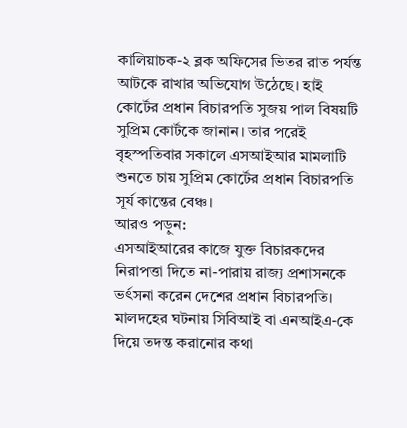কালিয়াচক-২ ব্লক অফিসের ভিতর রাত পর্যন্ত আটকে রাখার অভিযোগ উঠেছে। হাই কোর্টের প্রধান বিচারপতি সুজয় পাল বিষয়টি সুপ্রিম কোর্টকে জানান। তার পরেই বৃহস্পতিবার সকালে এসআইআর মামলাটি শুনতে চায় সুপ্রিম কোর্টের প্রধান বিচারপতি সূর্য কান্তের বেঞ্চ।
আরও পড়ুন:
এসআইআরের কাজে যুক্ত বিচারকদের নিরাপত্তা দিতে না-পারায় রাজ্য প্রশাসনকে ভর্ৎসনা করেন দেশের প্রধান বিচারপতি। মালদহের ঘটনায় সিবিআই বা এনআইএ-কে দিয়ে তদন্ত করানোর কথা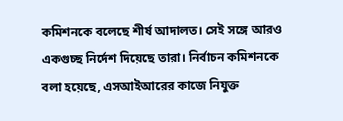কমিশনকে বলেছে শীর্ষ আদালত। সেই সঙ্গে আরও একগুচ্ছ নির্দেশ দিয়েছে তারা। নির্বাচন কমিশনকে বলা হয়েছে, এসআইআরের কাজে নিযুক্ত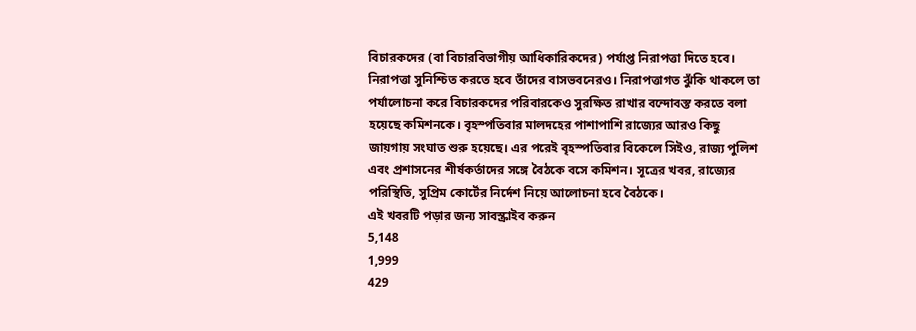বিচারকদের (বা বিচারবিভাগীয় আধিকারিকদের) পর্যাপ্ত নিরাপত্তা দিতে হবে। নিরাপত্তা সুনিশ্চিত করতে হবে তাঁদের বাসভবনেরও। নিরাপত্তাগত ঝুঁকি থাকলে তা পর্যালোচনা করে বিচারকদের পরিবারকেও সুরক্ষিত রাখার বন্দোবস্ত করতে বলা হয়েছে কমিশনকে। বৃহস্পতিবার মালদহের পাশাপাশি রাজ্যের আরও কিছু জায়গায় সংঘাত শুরু হয়েছে। এর পরেই বৃহস্পতিবার বিকেলে সিইও, রাজ্য পুলিশ এবং প্রশাসনের শীর্ষকর্তাদের সঙ্গে বৈঠকে বসে কমিশন। সূত্রের খবর, রাজ্যের পরিস্থিতি, সুপ্রিম কোর্টের নির্দেশ নিয়ে আলোচনা হবে বৈঠকে।
এই খবরটি পড়ার জন্য সাবস্ক্রাইব করুন
5,148
1,999
429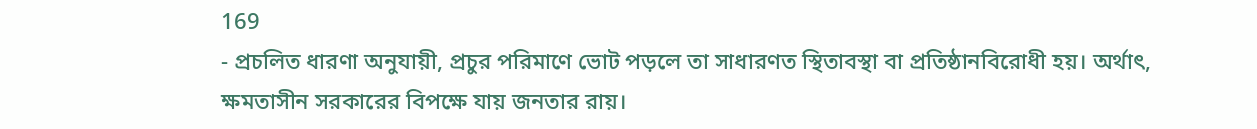169
- প্রচলিত ধারণা অনুযায়ী, প্রচুর পরিমাণে ভোট পড়লে তা সাধারণত স্থিতাবস্থা বা প্রতিষ্ঠানবিরোধী হয়। অর্থাৎ, ক্ষমতাসীন সরকারের বিপক্ষে যায় জনতার রায়।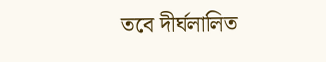তবে দীর্ঘলালিত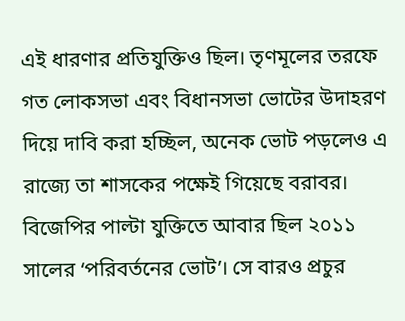এই ধারণার প্রতিযুক্তিও ছিল। তৃণমূলের তরফে গত লোকসভা এবং বিধানসভা ভোটের উদাহরণ দিয়ে দাবি করা হচ্ছিল, অনেক ভোট পড়লেও এ রাজ্যে তা শাসকের পক্ষেই গিয়েছে বরাবর। বিজেপির পাল্টা যুক্তিতে আবার ছিল ২০১১ সালের ‘পরিবর্তনের ভোট’। সে বারও প্রচুর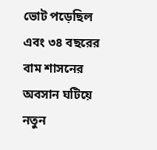ভোট পড়েছিল এবং ৩৪ বছরের বাম শাসনের অবসান ঘটিয়ে নতুন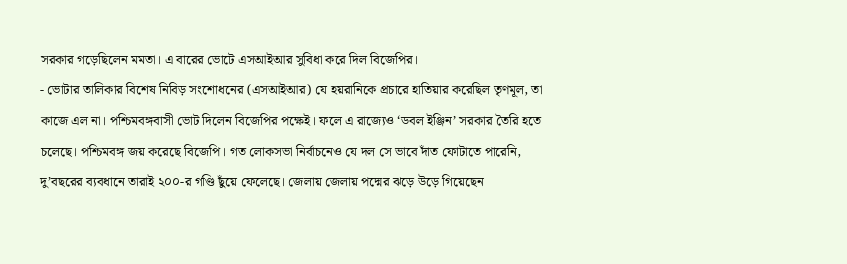সরকার গড়েছিলেন মমতা। এ বারের ভোটে এসআইআর সুবিধা করে দিল বিজেপির।
- ভোটার তালিকার বিশেষ নিবিড় সংশোধনের (এসআইআর) যে হয়রানিকে প্রচারে হাতিয়ার করেছিল তৃণমূল, তা কাজে এল না। পশ্চিমবঙ্গবাসী ভোট দিলেন বিজেপির পক্ষেই। ফলে এ রাজ্যেও ‘ডবল ইঞ্জিন’ সরকার তৈরি হতে চলেছে। পশ্চিমবঙ্গ জয় করেছে বিজেপি। গত লোকসভা নির্বাচনেও যে দল সে ভাবে দাঁত ফোটাতে পারেনি, দু’বছরের ব্যবধানে তারাই ২০০-র গণ্ডি ছুঁয়ে ফেলেছে। জেলায় জেলায় পদ্মের ঝড়ে উড়ে গিয়েছেন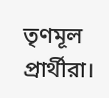তৃণমূল প্রার্থীরা।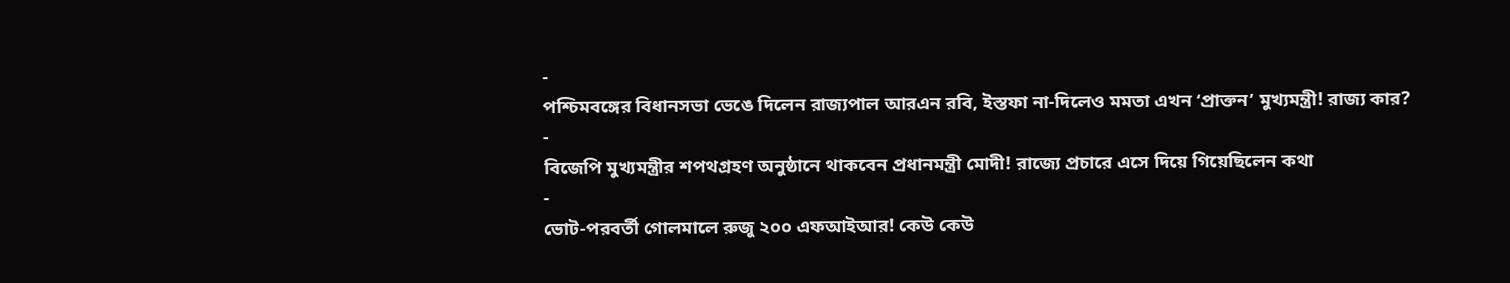-
পশ্চিমবঙ্গের বিধানসভা ভেঙে দিলেন রাজ্যপাল আরএন রবি, ইস্তফা না-দিলেও মমতা এখন ‘প্রাক্তন’ মুখ্যমন্ত্রী! রাজ্য কার?
-
বিজেপি মুখ্যমন্ত্রীর শপথগ্রহণ অনুষ্ঠানে থাকবেন প্রধানমন্ত্রী মোদী! রাজ্যে প্রচারে এসে দিয়ে গিয়েছিলেন কথা
-
ভোট-পরবর্তী গোলমালে রুজু ২০০ এফআইআর! কেউ কেউ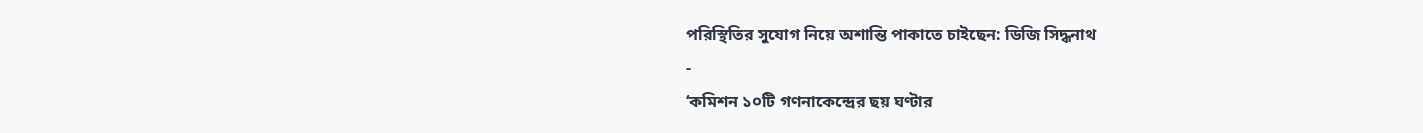পরিস্থিতির সুযোগ নিয়ে অশান্তি পাকাতে চাইছেন: ডিজি সিদ্ধনাথ
-
‘কমিশন ১০টি গণনাকেন্দ্রের ছয় ঘণ্টার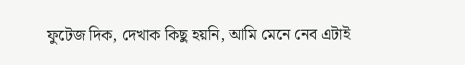ফুটেজ দিক, দেখাক কিছু হয়নি, আমি মেনে নেব এটাই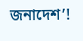জনাদেশ’!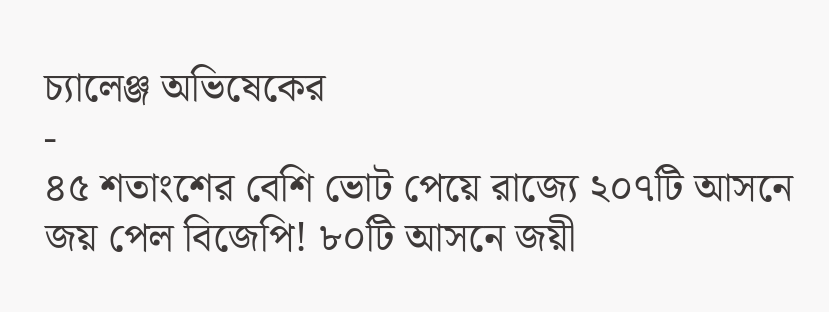চ্যালেঞ্জ অভিষেকের
-
৪৫ শতাংশের বেশি ভোট পেয়ে রাজ্যে ২০৭টি আসনে জয় পেল বিজেপি! ৮০টি আসনে জয়ী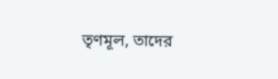তৃণমূল, তাদের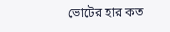ভোটের হার কত